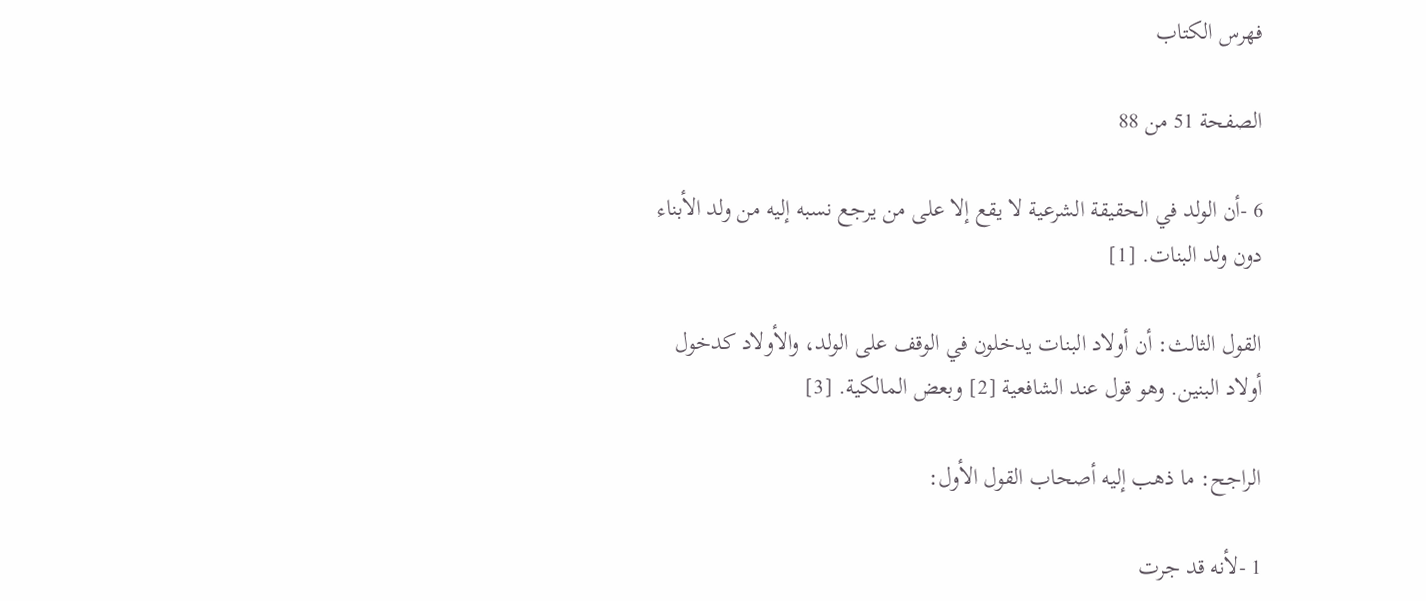فهرس الكتاب

الصفحة 51 من 88

6 -أن الولد في الحقيقة الشرعية لا يقع إلا على من يرجع نسبه إليه من ولد الأبناء دون ولد البنات. [1]

القول الثالث: أن أولاد البنات يدخلون في الوقف على الولد، والأولاد كدخول أولاد البنين. وهو قول عند الشافعية [2] وبعض المالكية. [3]

الراجح: ما ذهب إليه أصحاب القول الأول:

1 -لأنه قد جرت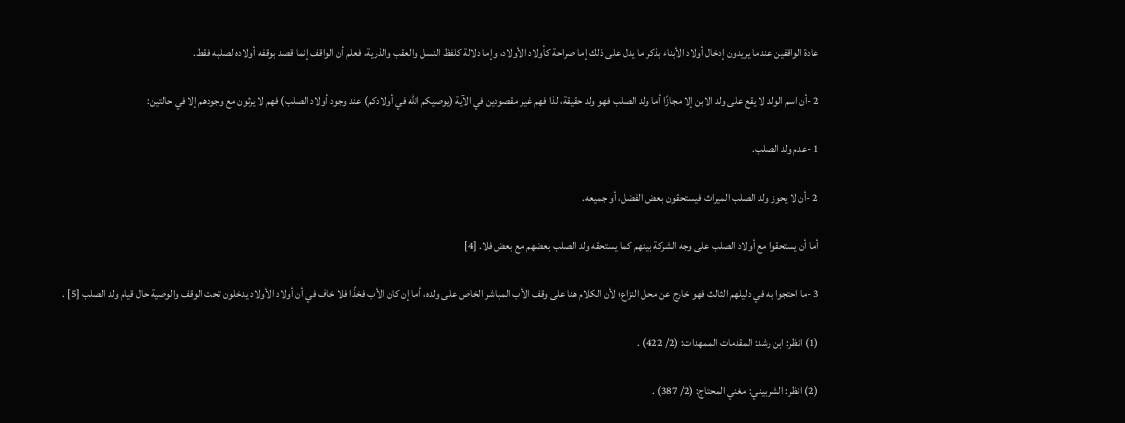عادة الواقفين عندما يريدون إدخال أولاد الأبناء بذكر ما يدل على ذلك إما صراحة كأولاد الأولاد، وإما دلالة كلفظ النسل والعقب والذرية، فعلم أن الواقف إنما قصد بوقفه أولاده لصلبه فقط.

2 -أن اسم الولد لا يقع على ولد الابن إلا مجازًا أما ولد الصلب فهو ولد حقيقة، لذا فهم غير مقصودين في الآية (يوصيكم الله في أولادكم) عند وجود أولاد الصلب) فهم لا يرثون مع وجودهم إلا في حالتين:

1 -عدم ولد الصلب.

2 -أن لا يحوز ولد الصلب الميراث فيستحقون بعض الفضل، أو جميعه.

أما أن يستحقوا مع أولاد الصلب على وجه الشركة بينهم كما يستحقه ولد الصلب بعضهم مع بعض فلا. [4]

3 -ما احتجوا به في دليلهم الثالث فهو خارج عن محل النزاع؛ لأن الكلام هنا على وقف الأب المباشر الخاص على ولده، أما إن كان الأب فخذًا فلا خاف في أن أولاد الأولاد يدخلون تحت الوقف والوصية حال قيام ولد الصلب [5] .

(1) انظر: ابن رشد: المقدمات الممهدات: (2/ 422) .

(2) انظر: الشربيني: مغني المحتاج: (2/ 387) .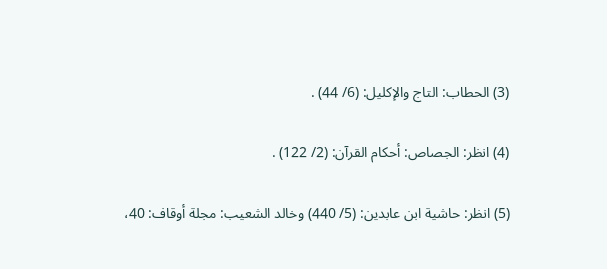(3) الحطاب: التاج والإكليل: (6/ 44) .

(4) انظر: الجصاص: أحكام القرآن: (2/ 122) .

(5) انظر: حاشية ابن عابدين: (5/ 440) وخالد الشعيب: مجلة أوقاف: 40،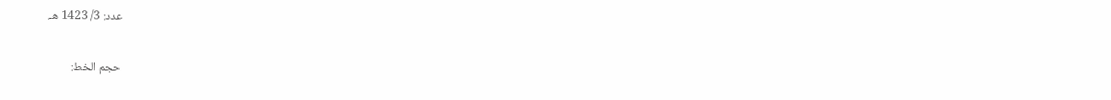عدد: 3/ 1423 هـ.

حجم الخط: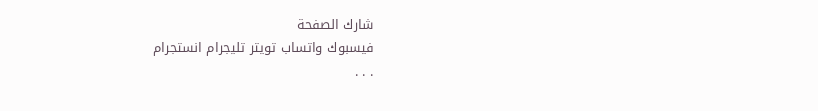شارك الصفحة
فيسبوك واتساب تويتر تليجرام انستجرام
. . .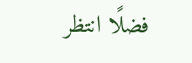فضلًا انتظر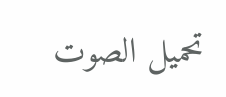تحميل الصوت